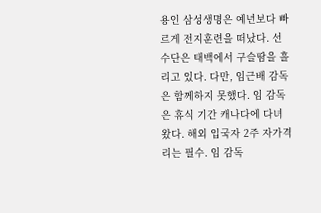용인 삼성생명은 예년보다 빠르게 전지훈련을 떠났다. 선수단은 태백에서 구슬땀을 흘리고 있다. 다만, 임근배 감독은 함께하지 못했다. 임 감독은 휴식 기간 캐나다에 다녀왔다. 해외 입국자 2주 자가격리는 필수. 임 감독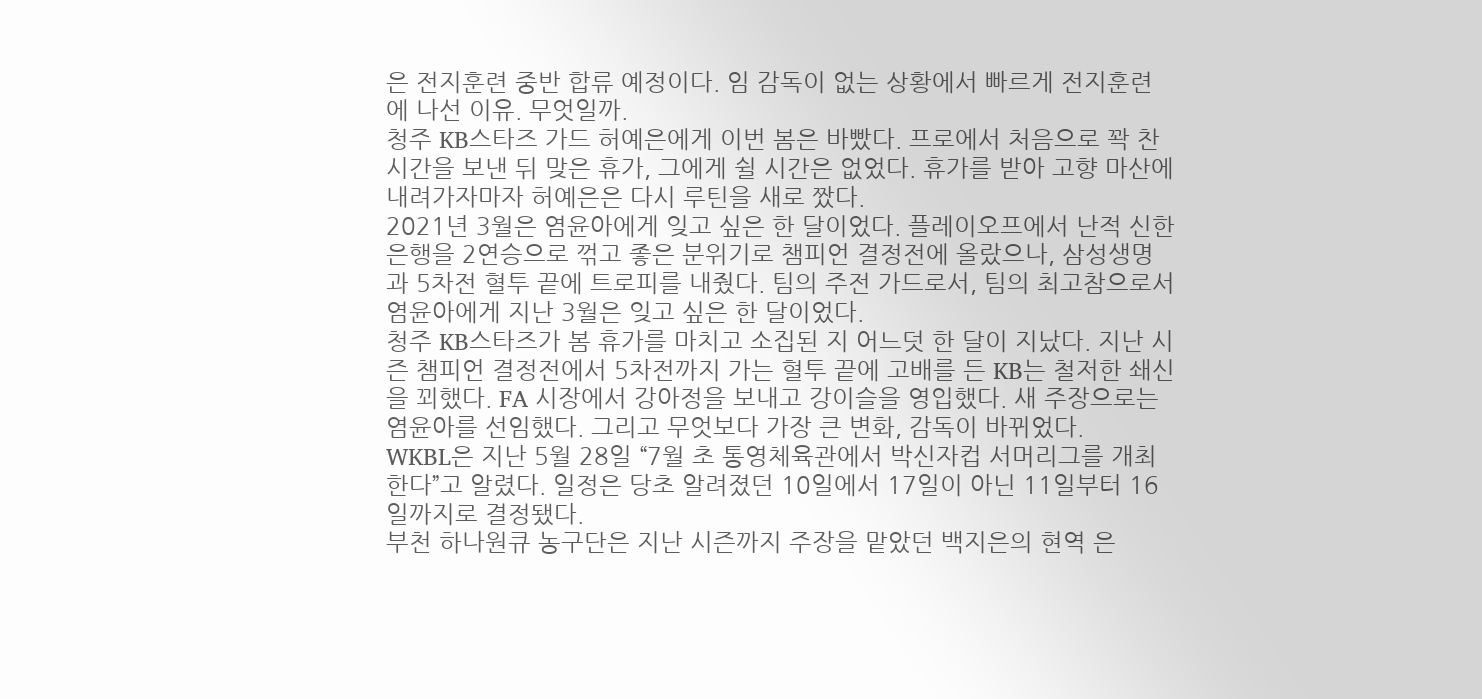은 전지훈련 중반 합류 예정이다. 임 감독이 없는 상황에서 빠르게 전지훈련에 나선 이유. 무엇일까.
청주 KB스타즈 가드 허예은에게 이번 봄은 바빴다. 프로에서 처음으로 꽉 찬 시간을 보낸 뒤 맞은 휴가, 그에게 쉴 시간은 없었다. 휴가를 받아 고향 마산에 내려가자마자 허예은은 다시 루틴을 새로 짰다.
2021년 3월은 염윤아에게 잊고 싶은 한 달이었다. 플레이오프에서 난적 신한은행을 2연승으로 꺾고 좋은 분위기로 챔피언 결정전에 올랐으나, 삼성생명과 5차전 혈투 끝에 트로피를 내줬다. 팀의 주전 가드로서, 팀의 최고참으로서 염윤아에게 지난 3월은 잊고 싶은 한 달이었다.
청주 KB스타즈가 봄 휴가를 마치고 소집된 지 어느덧 한 달이 지났다. 지난 시즌 챔피언 결정전에서 5차전까지 가는 혈투 끝에 고배를 든 KB는 철저한 쇄신을 꾀했다. FA 시장에서 강아정을 보내고 강이슬을 영입했다. 새 주장으로는 염윤아를 선임했다. 그리고 무엇보다 가장 큰 변화, 감독이 바뀌었다.
WKBL은 지난 5월 28일 “7월 초 통영체육관에서 박신자컵 서머리그를 개최한다”고 알렸다. 일정은 당초 알려졌던 10일에서 17일이 아닌 11일부터 16일까지로 결정됐다.
부천 하나원큐 농구단은 지난 시즌까지 주장을 맡았던 백지은의 현역 은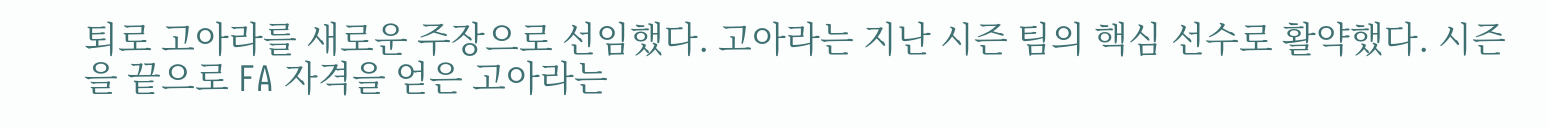퇴로 고아라를 새로운 주장으로 선임했다. 고아라는 지난 시즌 팀의 핵심 선수로 활약했다. 시즌을 끝으로 FA 자격을 얻은 고아라는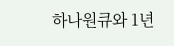하나원큐와 1년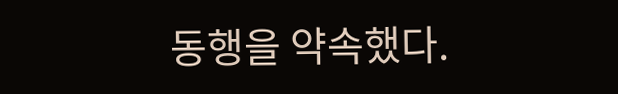동행을 약속했다.